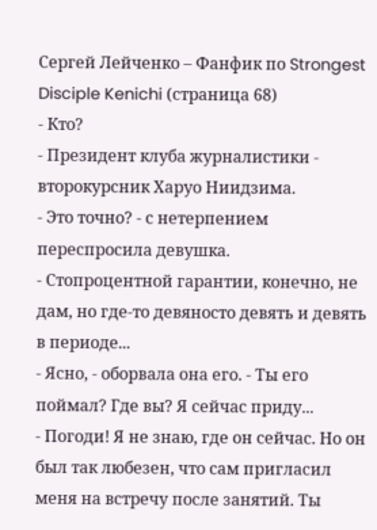Сергей Лейченко – Фанфик по Strongest Disciple Kenichi (страница 68)
- Кто?
- Президент клуба журналистики - второкурсник Харуо Ниидзима.
- Это точно? - с нетерпением переспросила девушка.
- Стопроцентной гарантии, конечно, не дам, но где-то девяносто девять и девять в периоде...
- Ясно, - оборвала она его. - Ты его поймал? Где вы? Я сейчас приду...
- Погоди! Я не знаю, где он сейчас. Но он был так любезен, что сам пригласил меня на встречу после занятий. Ты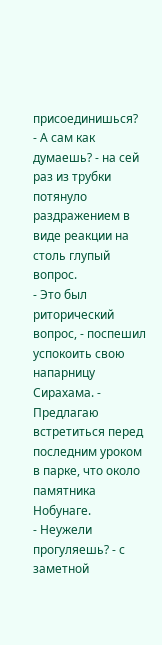присоединишься?
- А сам как думаешь? - на сей раз из трубки потянуло раздражением в виде реакции на столь глупый вопрос.
- Это был риторический вопрос, - поспешил успокоить свою напарницу Сирахама. - Предлагаю встретиться перед последним уроком в парке, что около памятника Нобунаге.
- Неужели прогуляешь? - с заметной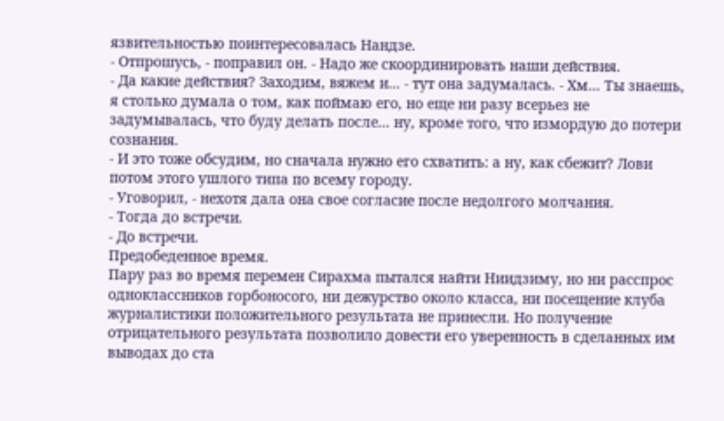язвительностью поинтересовалась Нандзе.
- Отпрошусь, - поправил он. - Надо же скоординировать наши действия.
- Да какие действия? Заходим, вяжем и... - тут она задумалась. - Хм... Ты знаешь, я столько думала о том, как поймаю его, но еще ни разу всерьез не задумывалась, что буду делать после... ну, кроме того, что измордую до потери сознания.
- И это тоже обсудим, но сначала нужно его схватить: а ну, как сбежит? Лови потом этого ушлого типа по всему городу.
- Уговорил, - нехотя дала она свое согласие после недолгого молчания.
- Тогда до встречи.
- До встречи.
Предобеденное время.
Пару раз во время перемен Сирахма пытался найти Ниидзиму, но ни расспрос одноклассников горбоносого, ни дежурство около класса, ни посещение клуба журналистики положительного результата не принесли. Но получение отрицательного результата позволило довести его уверенность в сделанных им выводах до ста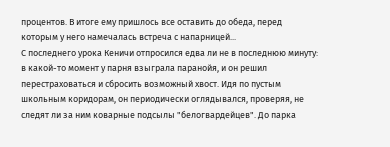процентов. В итоге ему пришлось все оставить до обеда, перед которым у него намечалась встреча с напарницей...
С последнего урока Кеничи отпросился едва ли не в последнюю минуту: в какой-то момент у парня взыграла паранойя, и он решил перестраховаться и сбросить возможный хвост. Идя по пустым школьным коридорам, он периодически оглядывался, проверяя, не следят ли за ним коварные подсылы "белогвардейцев". До парка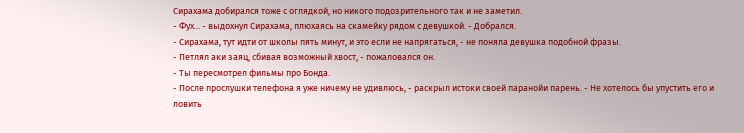Сирахама добирался тоже с оглядкой, но никого подозрительного так и не заметил.
- Фух... - выдохнул Сирахама, плюхаясь на скамейку рядом с девушкой. - Добрался.
- Сирахама, тут идти от школы пять минут, и это если не напрягаться, - не поняла девушка подобной фразы.
- Петлял аки заяц, сбивая возможный хвост, - пожаловался он.
- Ты пересмотрел фильмы про Бонда.
- После прослушки телефона я уже ничему не удивлюсь, - раскрыл истоки своей паранойи парень. - Не хотелось бы упустить его и ловить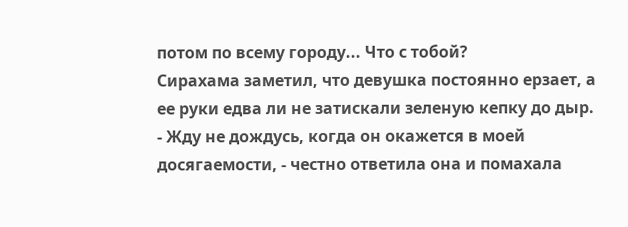потом по всему городу... Что с тобой?
Сирахама заметил, что девушка постоянно ерзает, а ее руки едва ли не затискали зеленую кепку до дыр.
- Жду не дождусь, когда он окажется в моей досягаемости, - честно ответила она и помахала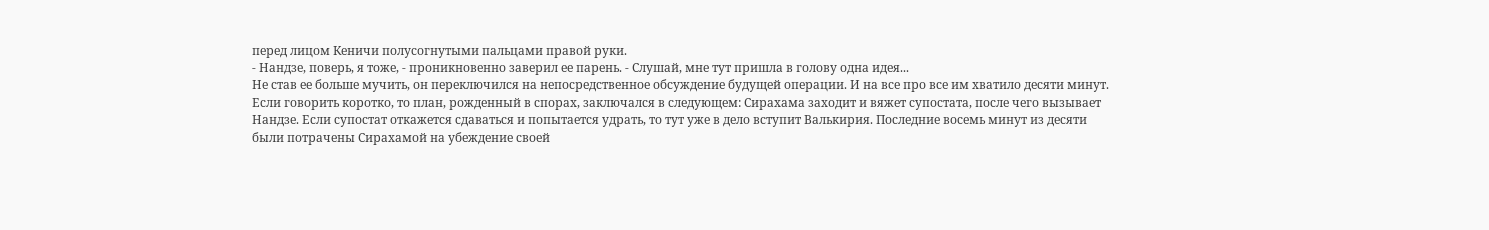перед лицом Кеничи полусогнутыми пальцами правой руки.
- Нандзе, поверь, я тоже, - проникновенно заверил ее парень. - Слушай, мне тут пришла в голову одна идея...
Не став ее больше мучить, он переключился на непосредственное обсуждение будущей операции. И на все про все им хватило десяти минут. Если говорить коротко, то план, рожденный в спорах, заключался в следующем: Сирахама заходит и вяжет супостата, после чего вызывает Нандзе. Если супостат откажется сдаваться и попытается удрать, то тут уже в дело вступит Валькирия. Последние восемь минут из десяти были потрачены Сирахамой на убеждение своей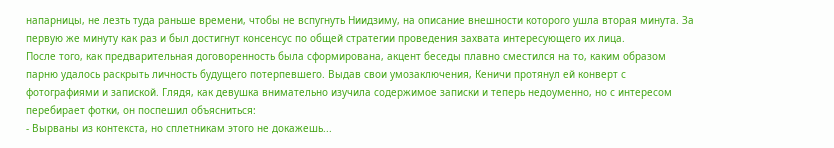напарницы, не лезть туда раньше времени, чтобы не вспугнуть Ниидзиму, на описание внешности которого ушла вторая минута. За первую же минуту как раз и был достигнут консенсус по общей стратегии проведения захвата интересующего их лица.
После того, как предварительная договоренность была сформирована, акцент беседы плавно сместился на то, каким образом парню удалось раскрыть личность будущего потерпевшего. Выдав свои умозаключения, Кеничи протянул ей конверт с фотографиями и запиской. Глядя, как девушка внимательно изучила содержимое записки и теперь недоуменно, но с интересом перебирает фотки, он поспешил объясниться:
- Вырваны из контекста, но сплетникам этого не докажешь...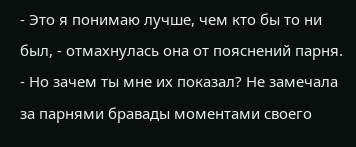- Это я понимаю лучше, чем кто бы то ни был, - отмахнулась она от пояснений парня. - Но зачем ты мне их показал? Не замечала за парнями бравады моментами своего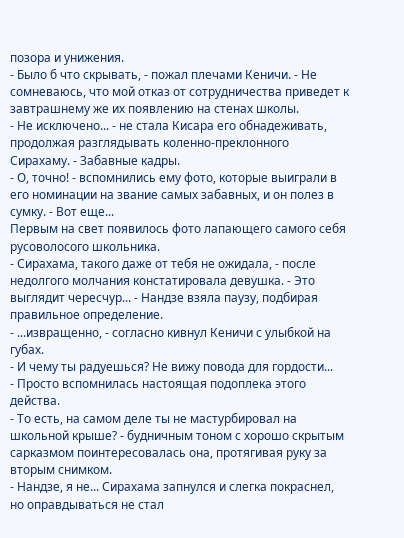позора и унижения.
- Было б что скрывать, - пожал плечами Кеничи. - Не сомневаюсь, что мой отказ от сотрудничества приведет к завтрашнему же их появлению на стенах школы.
- Не исключено... - не стала Кисара его обнадеживать, продолжая разглядывать коленно-преклонного Сирахаму. - Забавные кадры.
- О, точно! - вспомнились ему фото, которые выиграли в его номинации на звание самых забавных, и он полез в сумку. - Вот еще...
Первым на свет появилось фото лапающего самого себя русоволосого школьника.
- Сирахама, такого даже от тебя не ожидала, - после недолгого молчания констатировала девушка. - Это выглядит чересчур... - Нандзе взяла паузу, подбирая правильное определение.
- ...извращенно, - согласно кивнул Кеничи с улыбкой на губах.
- И чему ты радуешься? Не вижу повода для гордости...
- Просто вспомнилась настоящая подоплека этого действа.
- То есть, на самом деле ты не мастурбировал на школьной крыше? - будничным тоном с хорошо скрытым сарказмом поинтересовалась она, протягивая руку за вторым снимком.
- Нандзе, я не... Сирахама запнулся и слегка покраснел, но оправдываться не стал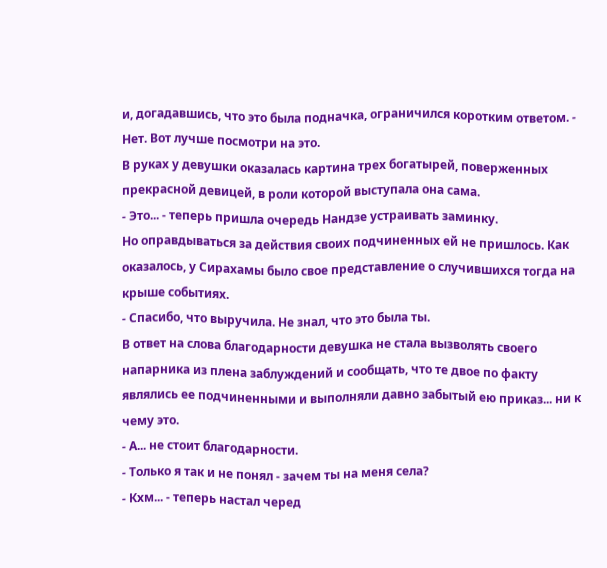и, догадавшись, что это была подначка, ограничился коротким ответом. - Нет. Вот лучше посмотри на это.
В руках у девушки оказалась картина трех богатырей, поверженных прекрасной девицей, в роли которой выступала она сама.
- Это... - теперь пришла очередь Нандзе устраивать заминку.
Но оправдываться за действия своих подчиненных ей не пришлось. Как оказалось, у Сирахамы было свое представление о случившихся тогда на крыше событиях.
- Спасибо, что выручила. Не знал, что это была ты.
В ответ на слова благодарности девушка не стала вызволять своего напарника из плена заблуждений и сообщать, что те двое по факту являлись ее подчиненными и выполняли давно забытый ею приказ... ни к чему это.
- А... не стоит благодарности.
- Только я так и не понял - зачем ты на меня села?
- Кхм... - теперь настал черед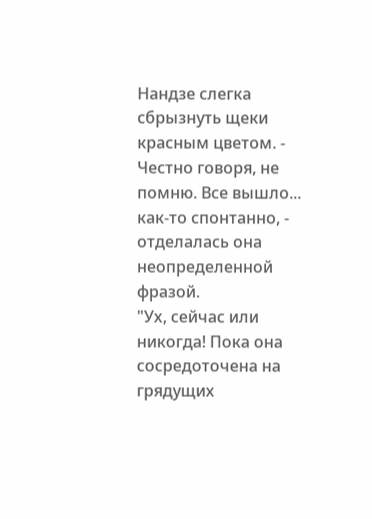Нандзе слегка сбрызнуть щеки красным цветом. - Честно говоря, не помню. Все вышло... как-то спонтанно, - отделалась она неопределенной фразой.
"Ух, сейчас или никогда! Пока она сосредоточена на грядущих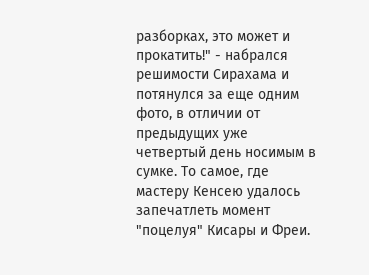разборках, это может и прокатить!" - набрался решимости Сирахама и потянулся за еще одним фото, в отличии от предыдущих уже четвертый день носимым в сумке. То самое, где мастеру Кенсею удалось запечатлеть момент "поцелуя" Кисары и Фреи.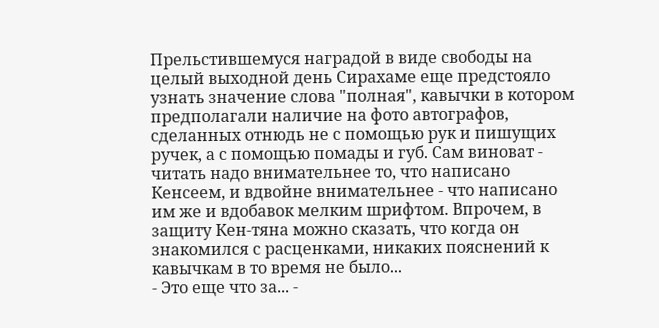Прельстившемуся наградой в виде свободы на целый выходной день Сирахаме еще предстояло узнать значение слова "полная", кавычки в котором предполагали наличие на фото автографов, сделанных отнюдь не с помощью рук и пишущих ручек, а с помощью помады и губ. Сам виноват - читать надо внимательнее то, что написано Кенсеем, и вдвойне внимательнее - что написано им же и вдобавок мелким шрифтом. Впрочем, в защиту Кен-тяна можно сказать, что когда он знакомился с расценками, никаких пояснений к кавычкам в то время не было...
- Это еще что за... -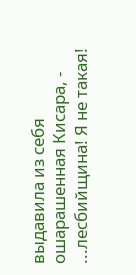выдавила из себя ошарашенная Кисара, - ...лесбийщина! Я не такая!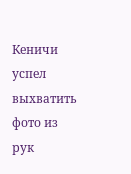Кеничи успел выхватить фото из рук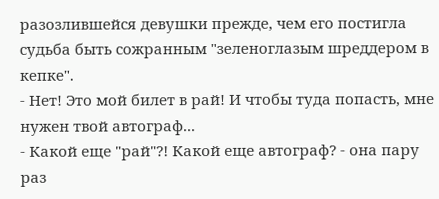разозлившейся девушки прежде, чем его постигла судьба быть сожранным "зеленоглазым шреддером в кепке".
- Нет! Это мой билет в рай! И чтобы туда попасть, мне нужен твой автограф...
- Какой еще "рай"?! Какой еще автограф? - она пару раз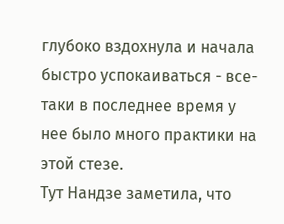глубоко вздохнула и начала быстро успокаиваться - все-таки в последнее время у нее было много практики на этой стезе.
Тут Нандзе заметила, что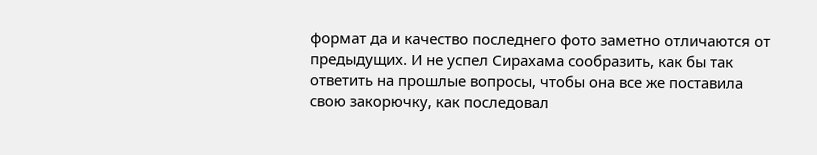формат да и качество последнего фото заметно отличаются от предыдущих. И не успел Сирахама сообразить, как бы так ответить на прошлые вопросы, чтобы она все же поставила свою закорючку, как последовал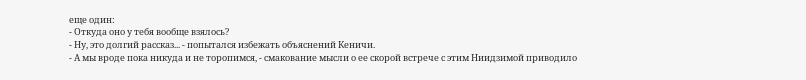еще один:
- Откуда оно у тебя вообще взялось?
- Ну, это долгий рассказ... - попытался избежать объяснений Кеничи.
- А мы вроде пока никуда и не торопимся, - смакование мысли о ее скорой встрече с этим Ниидзимой приводило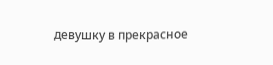девушку в прекрасное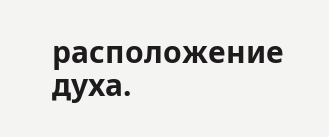расположение духа.